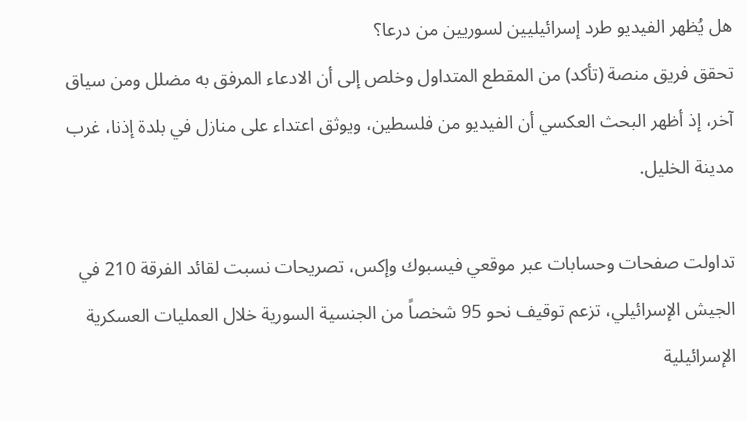هل يُظهر الفيديو طرد إسرائيليين لسوريين من درعا؟
تحقق فريق منصة (تأكد) من المقطع المتداول وخلص إلى أن الادعاء المرفق به مضلل ومن سياق آخر، إذ أظهر البحث العكسي أن الفيديو من فلسطين، ويوثق اعتداء على منازل في بلدة إذنا، غرب مدينة الخليل.

تداولت صفحات وحسابات عبر موقعي فيسبوك وإكس، تصريحات نسبت لقائد الفرقة 210 في الجيش الإسرائيلي، تزعم توقيف نحو 95 شخصاً من الجنسية السورية خلال العمليات العسكرية الإسرائيلية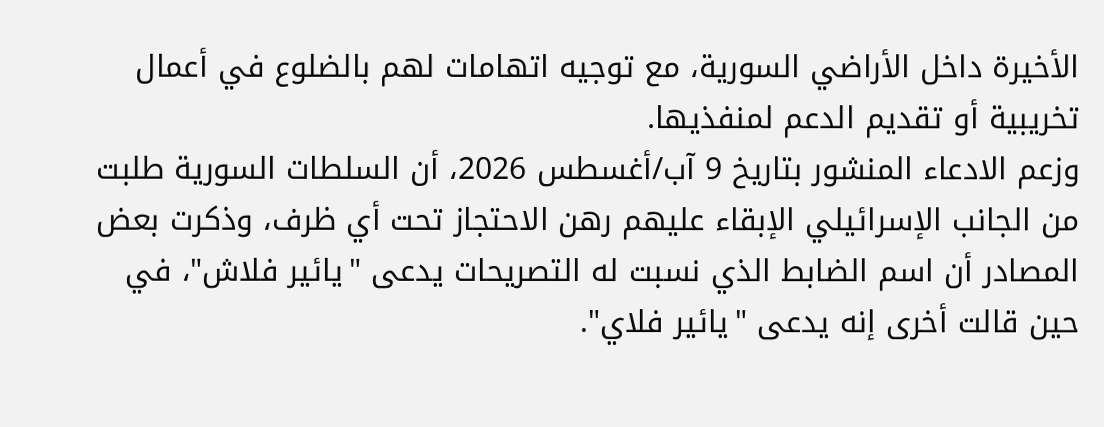الأخيرة داخل الأراضي السورية، مع توجيه اتهامات لهم بالضلوع في أعمال تخريبية أو تقديم الدعم لمنفذيها.
وزعم الادعاء المنشور بتاريخ 9 آب/أغسطس 2026، أن السلطات السورية طلبت من الجانب الإسرائيلي الإبقاء عليهم رهن الاحتجاز تحت أي ظرف، وذكرت بعض المصادر أن اسم الضابط الذي نسبت له التصريحات يدعى "يائير فلاش"، في حين قالت أخرى إنه يدعى "يائير فلاي".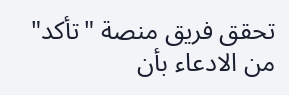تحقق فريق منصة "تأكد" من الادعاء بأن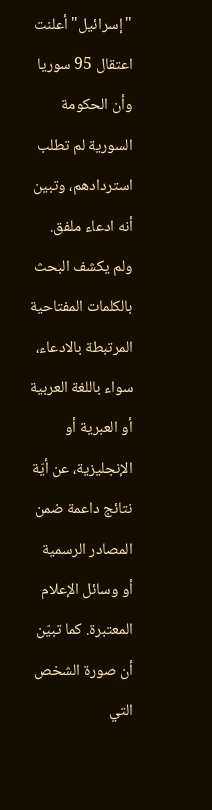"إسرائيل" أعلنت اعتقال 95 سوريا وأن الحكومة السورية لم تطلب استردادهم، وتبين أنه ادعاء ملفق.
ولم يكشف البحث بالكلمات المفتاحية المرتبطة بالادعاء، سواء باللغة العربية أو العبرية أو الإنجليزية، عن أيّة نتائج داعمة ضمن المصادر الرسمية أو وسائل الإعلام المعتبرة. كما تبيّن أن صورة الشخص التي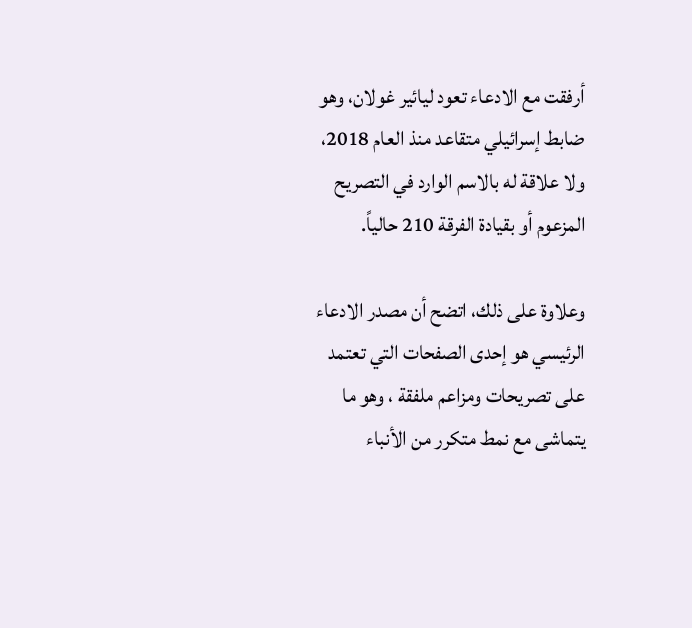أرفقت مع الادعاء تعود ليائير غولان، وهو ضابط إسرائيلي متقاعد منذ العام 2018، ولا علاقة له بالاسم الوارد في التصريح المزعوم أو بقيادة الفرقة 210 حالياً.

وعلاوة على ذلك، اتضح أن مصدر الادعاء الرئيسي هو إحدى الصفحات التي تعتمد على تصريحات ومزاعم ملفقة ، وهو ما يتماشى مع نمط متكرر من الأنباء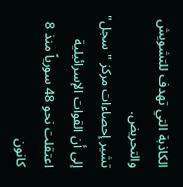الكاذبة التي تهدف للتشويش والتحريض.
تشير إحصاءات مركز "سجل" إلى أن القوات الإسرائيلية اعتقلت نحو 48 سورياً منذ 8 كانون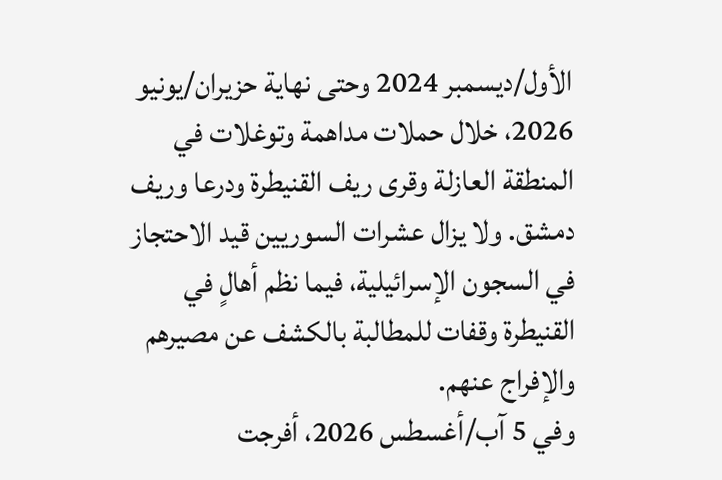الأول/ديسمبر 2024 وحتى نهاية حزيران/يونيو 2026، خلال حملات مداهمة وتوغلات في المنطقة العازلة وقرى ريف القنيطرة ودرعا وريف دمشق. ولا يزال عشرات السوريين قيد الاحتجاز في السجون الإسرائيلية، فيما نظم أهالٍ في القنيطرة وقفات للمطالبة بالكشف عن مصيرهم والإفراج عنهم.
وفي 5 آب/أغسطس 2026، أفرجت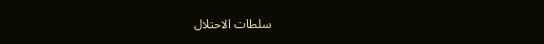سلطات الاحتلال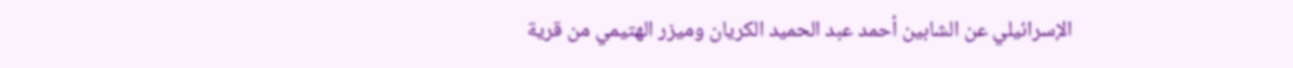الإسرائيلي عن الشابين أحمد عبد الحميد الكريان وميزر الهتيمي من قرية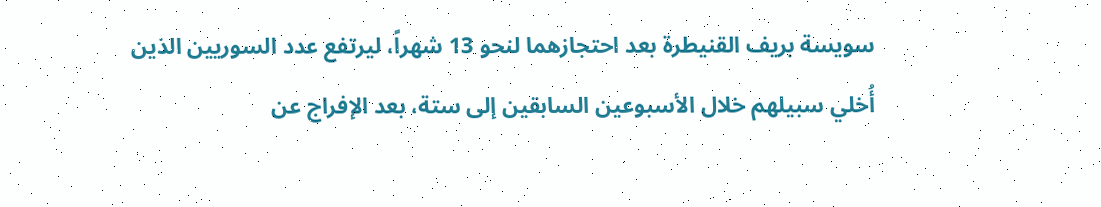سويسة بريف القنيطرة بعد احتجازهما لنحو 13 شهراً، ليرتفع عدد السوريين الذين أُخلي سبيلهم خلال الأسبوعين السابقين إلى ستة، بعد الإفراج عن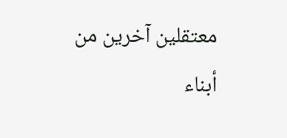معتقلين آخرين من أبناء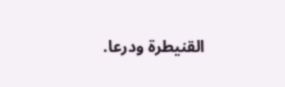القنيطرة ودرعا.